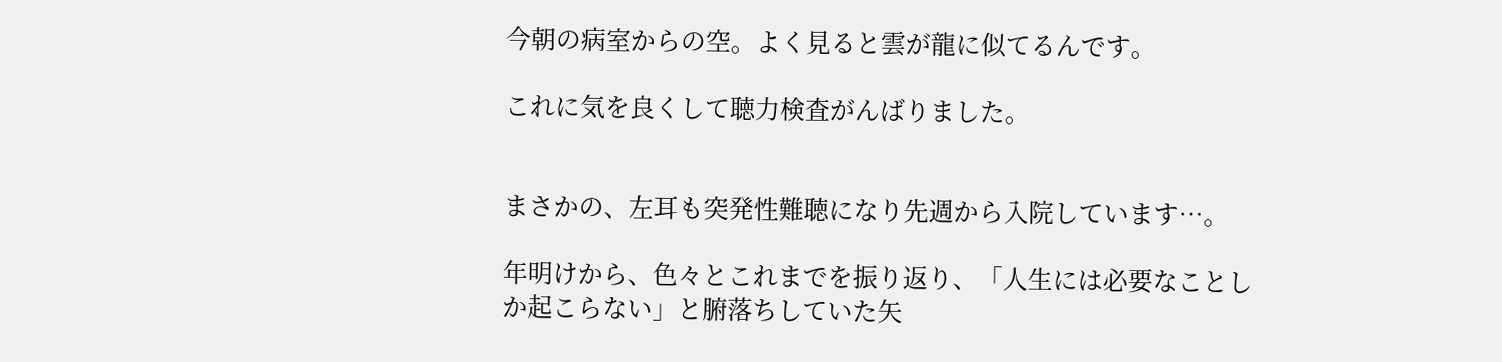今朝の病室からの空。よく見ると雲が龍に似てるんです。

これに気を良くして聴力検査がんばりました。


まさかの、左耳も突発性難聴になり先週から入院しています…。

年明けから、色々とこれまでを振り返り、「人生には必要なことしか起こらない」と腑落ちしていた矢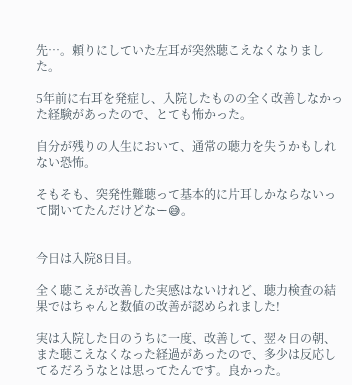先…。頼りにしていた左耳が突然聴こえなくなりました。

5年前に右耳を発症し、入院したものの全く改善しなかった経験があったので、とても怖かった。

自分が残りの人生において、通常の聴力を失うかもしれない恐怖。

そもそも、突発性難聴って基本的に片耳しかならないって聞いてたんだけどなー😅。


今日は入院8日目。

全く聴こえが改善した実感はないけれど、聴力検査の結果ではちゃんと数値の改善が認められました!

実は入院した日のうちに一度、改善して、翌々日の朝、また聴こえなくなった経過があったので、多少は反応してるだろうなとは思ってたんです。良かった。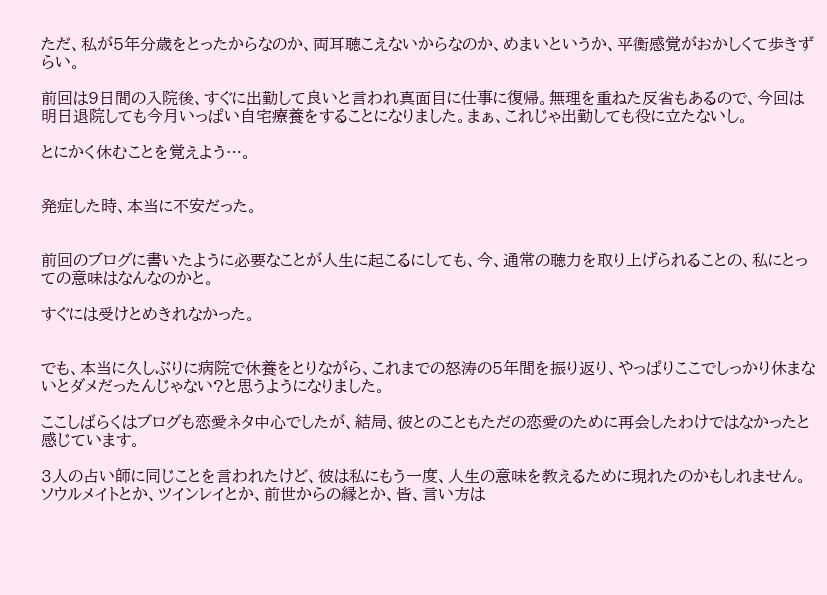ただ、私が5年分歳をとったからなのか、両耳聴こえないからなのか、めまいというか、平衡感覚がおかしくて歩きずらい。

前回は9日間の入院後、すぐに出勤して良いと言われ真面目に仕事に復帰。無理を重ねた反省もあるので、今回は明日退院しても今月いっぱい自宅療養をすることになりました。まぁ、これじゃ出勤しても役に立たないし。

とにかく休むことを覚えよう…。


発症した時、本当に不安だった。


前回のブログに書いたように必要なことが人生に起こるにしても、今、通常の聴力を取り上げられることの、私にとっての意味はなんなのかと。

すぐには受けとめきれなかった。


でも、本当に久しぶりに病院で休養をとりながら、これまでの怒涛の5年間を振り返り、やっぱりここでしっかり休まないとダメだったんじゃない?と思うようになりました。

ここしばらくはブログも恋愛ネタ中心でしたが、結局、彼とのこともただの恋愛のために再会したわけではなかったと感じています。

3人の占い師に同じことを言われたけど、彼は私にもう一度、人生の意味を教えるために現れたのかもしれません。ソウルメイトとか、ツインレイとか、前世からの縁とか、皆、言い方は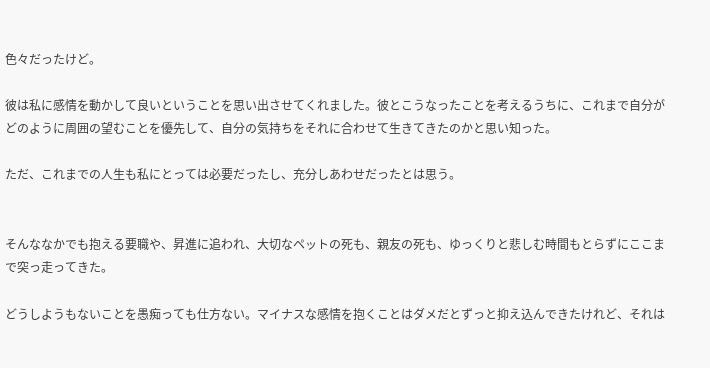色々だったけど。

彼は私に感情を動かして良いということを思い出させてくれました。彼とこうなったことを考えるうちに、これまで自分がどのように周囲の望むことを優先して、自分の気持ちをそれに合わせて生きてきたのかと思い知った。

ただ、これまでの人生も私にとっては必要だったし、充分しあわせだったとは思う。


そんななかでも抱える要職や、昇進に追われ、大切なペットの死も、親友の死も、ゆっくりと悲しむ時間もとらずにここまで突っ走ってきた。

どうしようもないことを愚痴っても仕方ない。マイナスな感情を抱くことはダメだとずっと抑え込んできたけれど、それは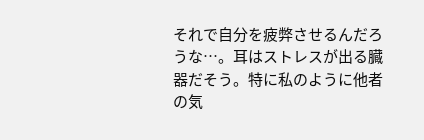それで自分を疲弊させるんだろうな…。耳はストレスが出る臓器だそう。特に私のように他者の気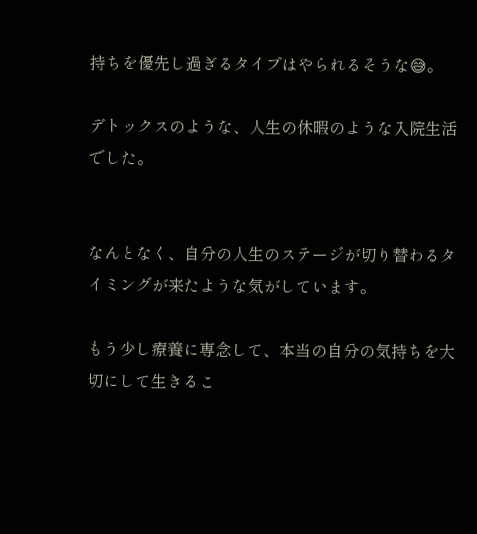持ちを優先し過ぎるタイプはやられるそうな😅。

デトックスのような、人生の休暇のような入院生活でした。


なんとなく、自分の人生のステージが切り替わるタイミングが来たような気がしています。

もう少し療養に専念して、本当の自分の気持ちを大切にして生きるこ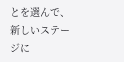とを選んで、新しいステージに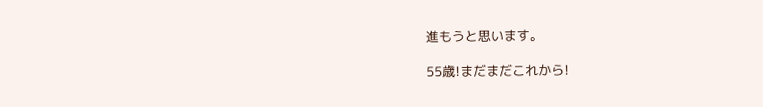進もうと思います。

55歳!まだまだこれから!